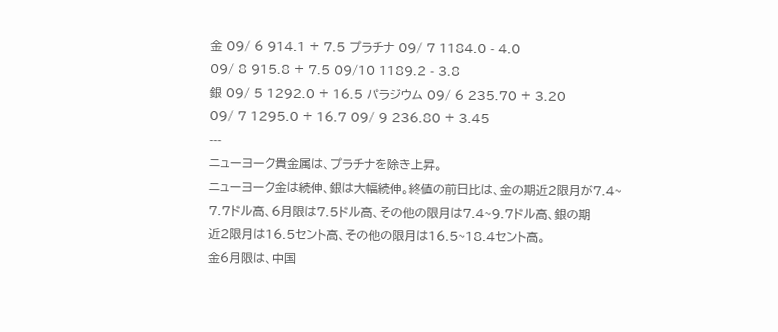金 09/ 6 914.1 + 7.5 プラチナ 09/ 7 1184.0 - 4.0
09/ 8 915.8 + 7.5 09/10 1189.2 - 3.8
銀 09/ 5 1292.0 + 16.5 パラジウム 09/ 6 235.70 + 3.20
09/ 7 1295.0 + 16.7 09/ 9 236.80 + 3.45
---
ニューヨーク貴金属は、プラチナを除き上昇。
ニューヨーク金は続伸、銀は大幅続伸。終値の前日比は、金の期近2限月が7.4~
7.7ドル高、6月限は7.5ドル高、その他の限月は7.4~9.7ドル高、銀の期
近2限月は16.5セント高、その他の限月は16.5~18.4セント高。
金6月限は、中国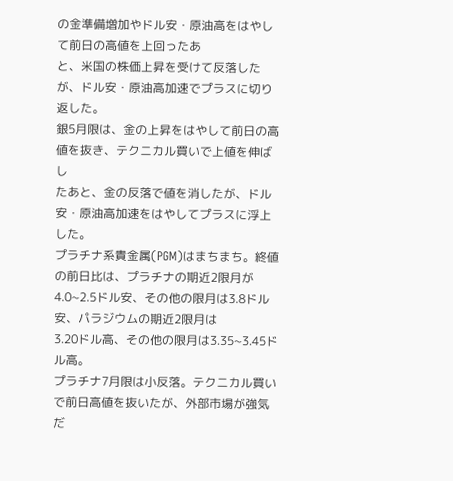の金準備増加やドル安・原油高をはやして前日の高値を上回ったあ
と、米国の株価上昇を受けて反落したが、ドル安・原油高加速でプラスに切り返した。
銀5月限は、金の上昇をはやして前日の高値を抜き、テクニカル買いで上値を伸ばし
たあと、金の反落で値を消したが、ドル安・原油高加速をはやしてプラスに浮上した。
プラチナ系貴金属(PGM)はまちまち。終値の前日比は、プラチナの期近2限月が
4.0~2.5ドル安、その他の限月は3.8ドル安、パラジウムの期近2限月は
3.20ドル高、その他の限月は3.35~3.45ドル高。
プラチナ7月限は小反落。テクニカル買いで前日高値を抜いたが、外部市場が強気だ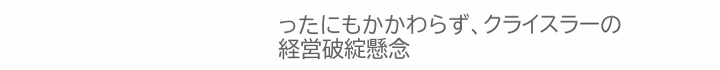ったにもかかわらず、クライスラーの経営破綻懸念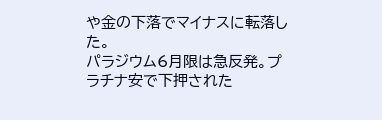や金の下落でマイナスに転落した。
パラジウム6月限は急反発。プラチナ安で下押された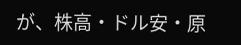が、株高・ドル安・原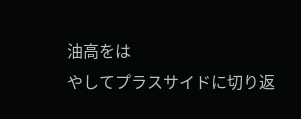油高をは
やしてプラスサイドに切り返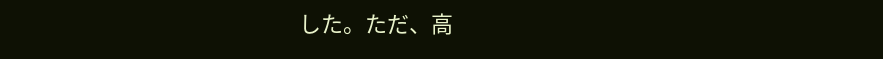した。ただ、高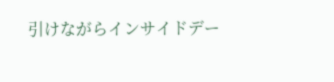引けながらインサイドデー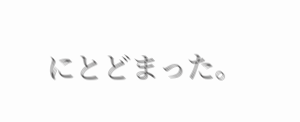にとどまった。